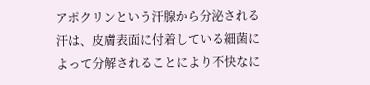アポクリンという汗腺から分泌される汗は、皮膚表面に付着している細菌によって分解されることにより不快なに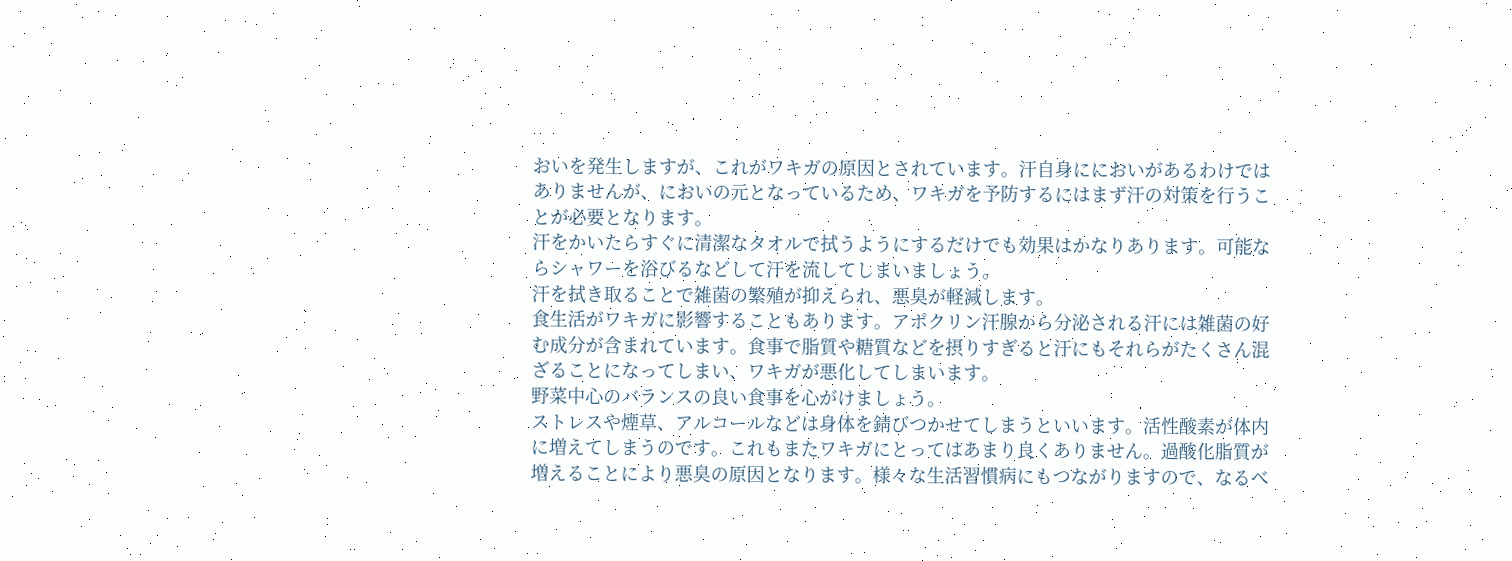おいを発生しますが、これがワキガの原因とされています。汗自身ににおいがあるわけではありませんが、においの元となっているため、ワキガを予防するにはまず汗の対策を行うことが必要となります。
汗をかいたらすぐに清潔なタオルで拭うようにするだけでも効果はかなりあります。可能ならシャワーを浴びるなどして汗を流してしまいましょう。
汗を拭き取ることで雑菌の繁殖が抑えられ、悪臭が軽減します。
食生活がワキガに影響することもあります。アポクリン汗腺から分泌される汗には雑菌の好む成分が含まれています。食事で脂質や糖質などを摂りすぎると汗にもそれらがたくさん混ざることになってしまい、ワキガが悪化してしまいます。
野菜中心のバランスの良い食事を心がけましょう。
ストレスや煙草、アルコールなどは身体を錆びつかせてしまうといいます。活性酸素が体内に増えてしまうのです。これもまたワキガにとってはあまり良くありません。過酸化脂質が増えることにより悪臭の原因となります。様々な生活習慣病にもつながりますので、なるべ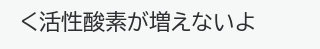く活性酸素が増えないよ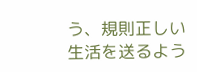う、規則正しい生活を送るよう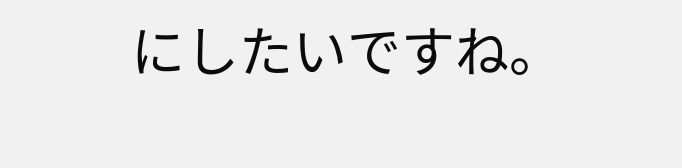にしたいですね。